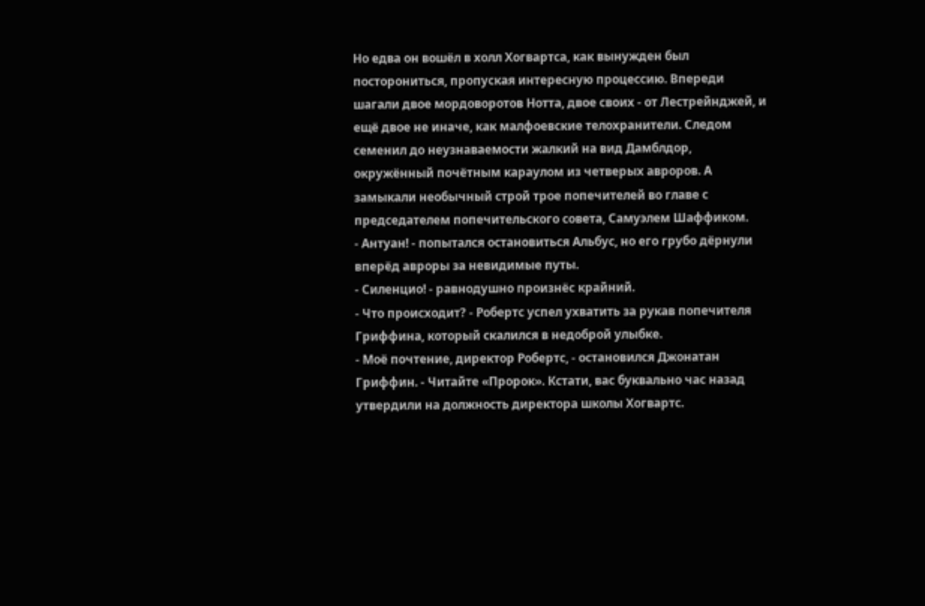Но едва он вошёл в холл Хогвартса, как вынужден был посторониться, пропуская интересную процессию. Впереди шагали двое мордоворотов Нотта, двое своих - от Лестрейнджей, и ещё двое не иначе, как малфоевские телохранители. Следом семенил до неузнаваемости жалкий на вид Дамблдор, окружённый почётным караулом из четверых авроров. А замыкали необычный строй трое попечителей во главе с председателем попечительского совета, Самуэлем Шаффиком.
- Антуан! - попытался остановиться Альбус, но его грубо дёрнули вперёд авроры за невидимые путы.
- Силенцио! - равнодушно произнёс крайний.
- Что происходит? - Робертс успел ухватить за рукав попечителя Гриффина, который скалился в недоброй улыбке.
- Моё почтение, директор Робертс, - остановился Джонатан Гриффин. - Читайте «Пророк». Кстати, вас буквально час назад утвердили на должность директора школы Хогвартс.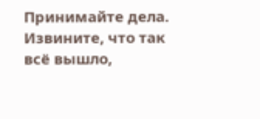Принимайте дела. Извините, что так всё вышло,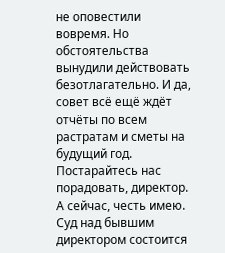не оповестили вовремя. Но обстоятельства вынудили действовать безотлагательно. И да, совет всё ещё ждёт отчёты по всем растратам и сметы на будущий год. Постарайтесь нас порадовать, директор. А сейчас, честь имею. Суд над бывшим директором состоится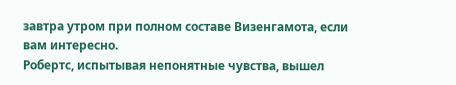завтра утром при полном составе Визенгамота, если вам интересно.
Робертс, испытывая непонятные чувства, вышел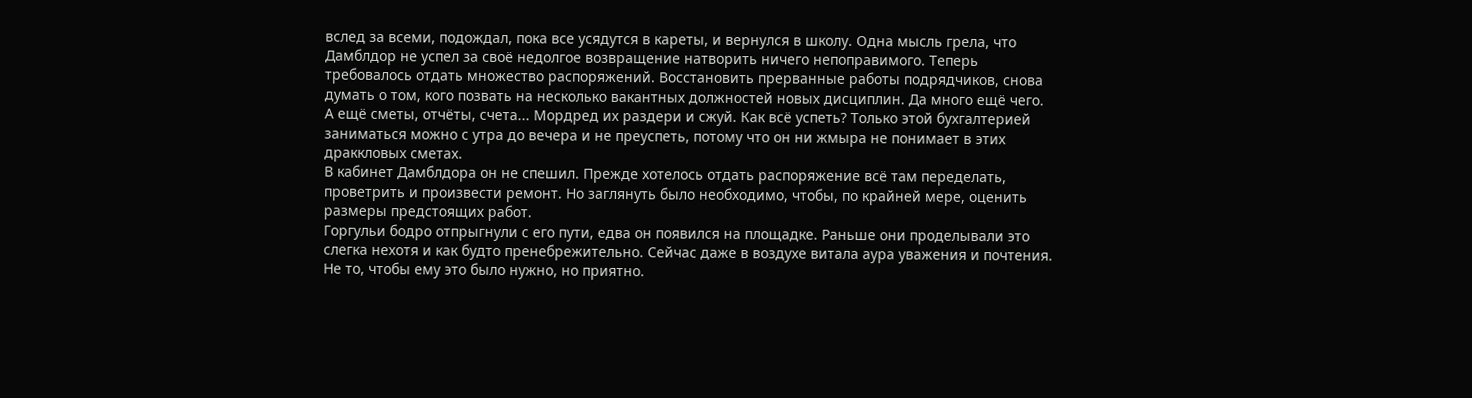вслед за всеми, подождал, пока все усядутся в кареты, и вернулся в школу. Одна мысль грела, что Дамблдор не успел за своё недолгое возвращение натворить ничего непоправимого. Теперь требовалось отдать множество распоряжений. Восстановить прерванные работы подрядчиков, снова думать о том, кого позвать на несколько вакантных должностей новых дисциплин. Да много ещё чего.
А ещё сметы, отчёты, счета... Мордред их раздери и сжуй. Как всё успеть? Только этой бухгалтерией заниматься можно с утра до вечера и не преуспеть, потому что он ни жмыра не понимает в этих драккловых сметах.
В кабинет Дамблдора он не спешил. Прежде хотелось отдать распоряжение всё там переделать, проветрить и произвести ремонт. Но заглянуть было необходимо, чтобы, по крайней мере, оценить размеры предстоящих работ.
Горгульи бодро отпрыгнули с его пути, едва он появился на площадке. Раньше они проделывали это слегка нехотя и как будто пренебрежительно. Сейчас даже в воздухе витала аура уважения и почтения. Не то, чтобы ему это было нужно, но приятно.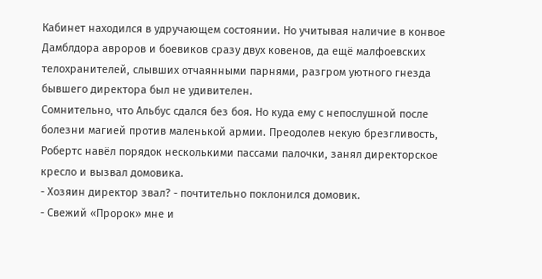Кабинет находился в удручающем состоянии. Но учитывая наличие в конвое Дамблдора авроров и боевиков сразу двух ковенов, да ещё малфоевских телохранителей, слывших отчаянными парнями, разгром уютного гнезда бывшего директора был не удивителен.
Сомнительно, что Альбус сдался без боя. Но куда ему с непослушной после болезни магией против маленькой армии. Преодолев некую брезгливость, Робертс навёл порядок несколькими пассами палочки, занял директорское кресло и вызвал домовика.
- Хозяин директор звал? - почтительно поклонился домовик.
- Свежий «Пророк» мне и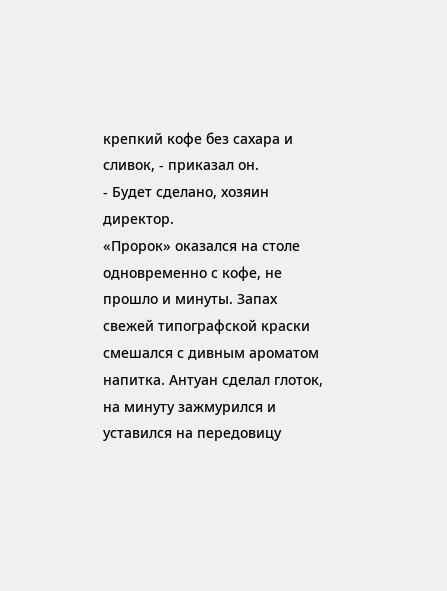крепкий кофе без сахара и сливок, - приказал он.
- Будет сделано, хозяин директор.
«Пророк» оказался на столе одновременно с кофе, не прошло и минуты. Запах свежей типографской краски смешался с дивным ароматом напитка. Антуан сделал глоток, на минуту зажмурился и уставился на передовицу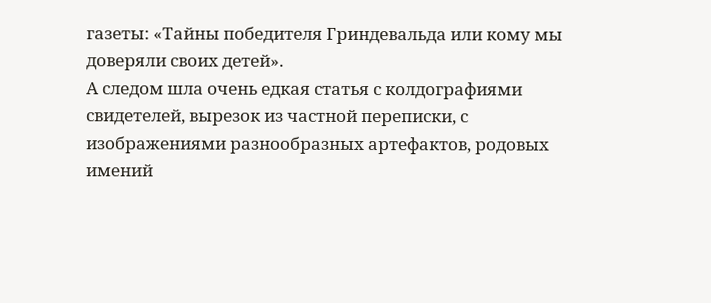газеты: «Тайны победителя Гриндевальда или кому мы доверяли своих детей».
А следом шла очень едкая статья с колдографиями свидетелей, вырезок из частной переписки, с изображениями разнообразных артефактов, родовых имений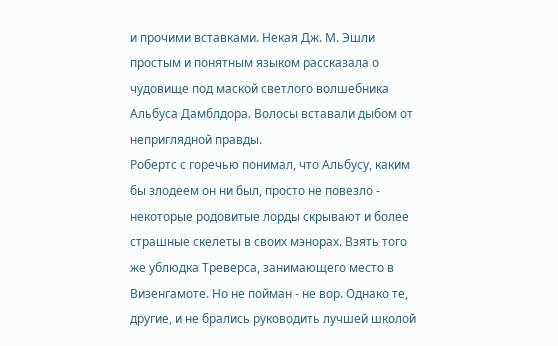и прочими вставками. Некая Дж. М. Эшли простым и понятным языком рассказала о чудовище под маской светлого волшебника Альбуса Дамблдора. Волосы вставали дыбом от неприглядной правды.
Робертс с горечью понимал, что Альбусу, каким бы злодеем он ни был, просто не повезло - некоторые родовитые лорды скрывают и более страшные скелеты в своих мэнорах. Взять того же ублюдка Треверса, занимающего место в Визенгамоте. Но не пойман - не вор. Однако те, другие, и не брались руководить лучшей школой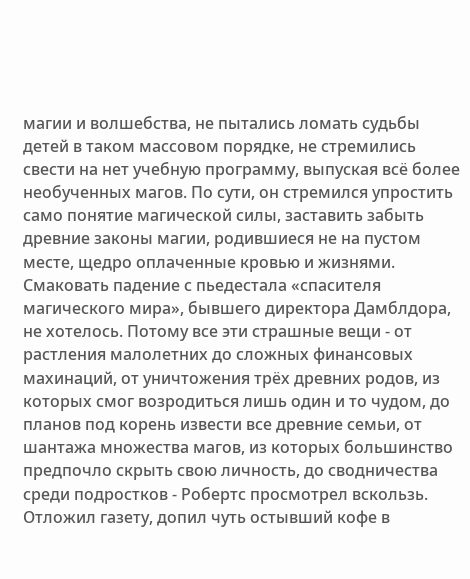магии и волшебства, не пытались ломать судьбы детей в таком массовом порядке, не стремились свести на нет учебную программу, выпуская всё более необученных магов. По сути, он стремился упростить само понятие магической силы, заставить забыть древние законы магии, родившиеся не на пустом месте, щедро оплаченные кровью и жизнями.
Смаковать падение с пьедестала «спасителя магического мира», бывшего директора Дамблдора, не хотелось. Потому все эти страшные вещи - от растления малолетних до сложных финансовых махинаций, от уничтожения трёх древних родов, из которых смог возродиться лишь один и то чудом, до планов под корень извести все древние семьи, от шантажа множества магов, из которых большинство предпочло скрыть свою личность, до сводничества среди подростков - Робертс просмотрел вскользь. Отложил газету, допил чуть остывший кофе в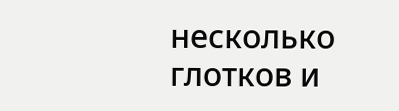несколько глотков и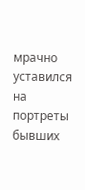мрачно уставился на портреты бывших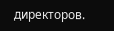директоров.